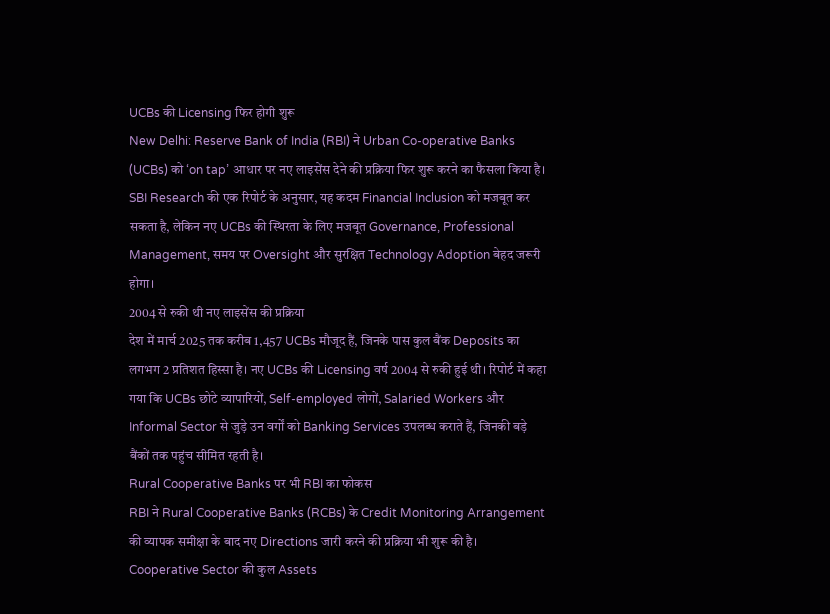UCBs की Licensing फिर होगी शुरू
New Delhi: Reserve Bank of India (RBI) ने Urban Co-operative Banks (UCBs) को ‘on tap’ आधार पर नए लाइसेंस देने की प्रक्रिया फिर शुरू करने का फैसला किया है। SBI Research की एक रिपोर्ट के अनुसार, यह कदम Financial Inclusion को मजबूत कर सकता है, लेकिन नए UCBs की स्थिरता के लिए मजबूत Governance, Professional Management, समय पर Oversight और सुरक्षित Technology Adoption बेहद जरूरी होगा।
2004 से रुकी थी नए लाइसेंस की प्रक्रिया
देश में मार्च 2025 तक करीब 1,457 UCBs मौजूद हैं, जिनके पास कुल बैंक Deposits का लगभग 2 प्रतिशत हिस्सा है। नए UCBs की Licensing वर्ष 2004 से रुकी हुई थी। रिपोर्ट में कहा गया कि UCBs छोटे व्यापारियों, Self-employed लोगों, Salaried Workers और Informal Sector से जुड़े उन वर्गों को Banking Services उपलब्ध कराते हैं, जिनकी बड़े बैंकों तक पहुंच सीमित रहती है।
Rural Cooperative Banks पर भी RBI का फोकस
RBI ने Rural Cooperative Banks (RCBs) के Credit Monitoring Arrangement की व्यापक समीक्षा के बाद नए Directions जारी करने की प्रक्रिया भी शुरू की है। Cooperative Sector की कुल Assets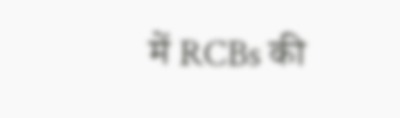में RCBs की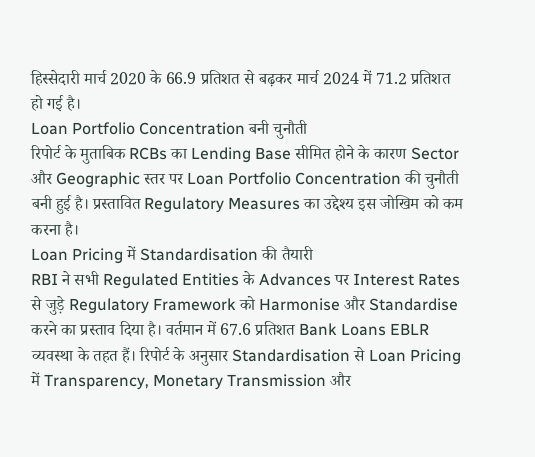हिस्सेदारी मार्च 2020 के 66.9 प्रतिशत से बढ़कर मार्च 2024 में 71.2 प्रतिशत हो गई है।
Loan Portfolio Concentration बनी चुनौती
रिपोर्ट के मुताबिक RCBs का Lending Base सीमित होने के कारण Sector और Geographic स्तर पर Loan Portfolio Concentration की चुनौती बनी हुई है। प्रस्तावित Regulatory Measures का उद्देश्य इस जोखिम को कम करना है।
Loan Pricing में Standardisation की तैयारी
RBI ने सभी Regulated Entities के Advances पर Interest Rates से जुड़े Regulatory Framework को Harmonise और Standardise करने का प्रस्ताव दिया है। वर्तमान में 67.6 प्रतिशत Bank Loans EBLR व्यवस्था के तहत हैं। रिपोर्ट के अनुसार Standardisation से Loan Pricing में Transparency, Monetary Transmission और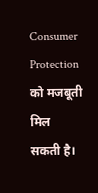Consumer Protection को मजबूती मिल सकती है।